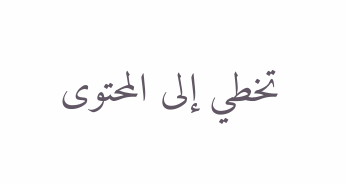تخطي إلى المحتوى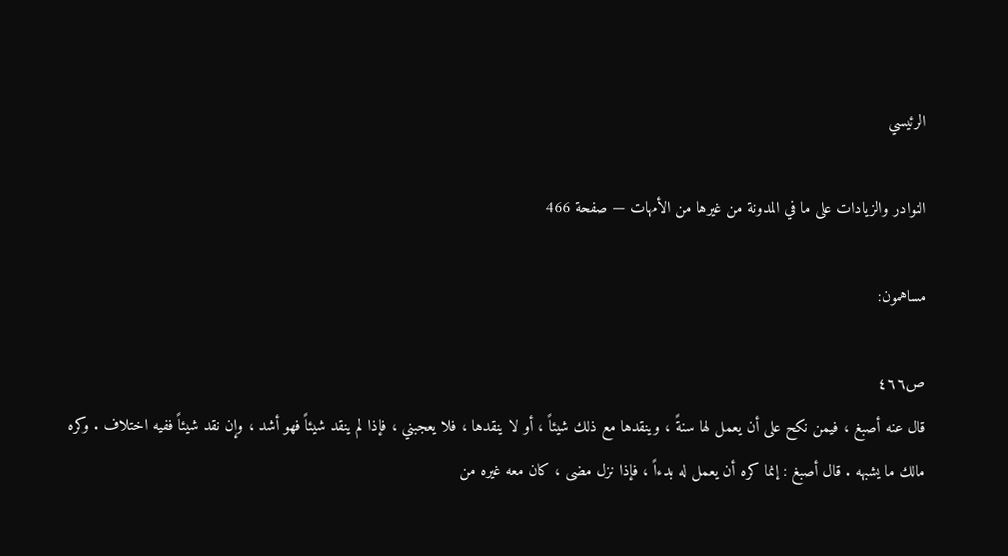الرئيسي

النوادر والزيادات على ما في المدونة من غيرها من الأمهات — صفحة 466

مساهمون:

ص٤٦٦
قال عنه أصبغ ، فيمن نكح على أن يعمل لها سنةً ، وينقدها مع ذلك شيئاً ، أو لا ينقدها ، فلا يعجبني ، فإذا لم ينقد شيئاً فهو أشد ، وإن نقد شيئاً ففيه اختلاف . وكره مالك ما يشبهه . قال أصبغ : إنما كره أن يعمل له بدءاً ، فإذا نزل مضى ، كان معه غيره من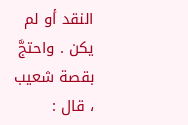النقد أو لم يكن . واحتجَّ بقصة شعيب ، قال :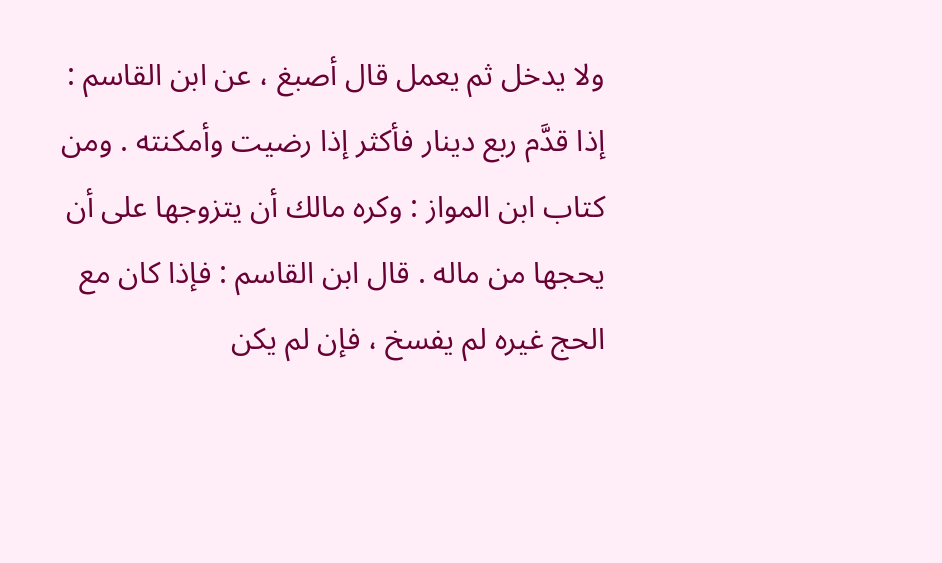ولا يدخل ثم يعمل قال أصبغ ، عن ابن القاسم : إذا قدَّم ربع دينار فأكثر إذا رضيت وأمكنته . ومن كتاب ابن المواز : وكره مالك أن يتزوجها على أن يحجها من ماله . قال ابن القاسم : فإذا كان مع الحج غيره لم يفسخ ، فإن لم يكن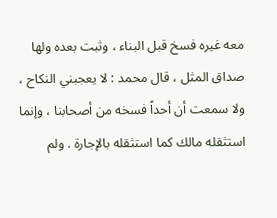معه غيره فسخ قبل البناء ، وثبت بعده ولها صداق المثل ، قال محمد : لا يعجبني النكاح ، ولا سمعت أن أحداً فسخه من أصحابنا ، وإنما استثقله مالك كما استثقله بالإجارة . ولم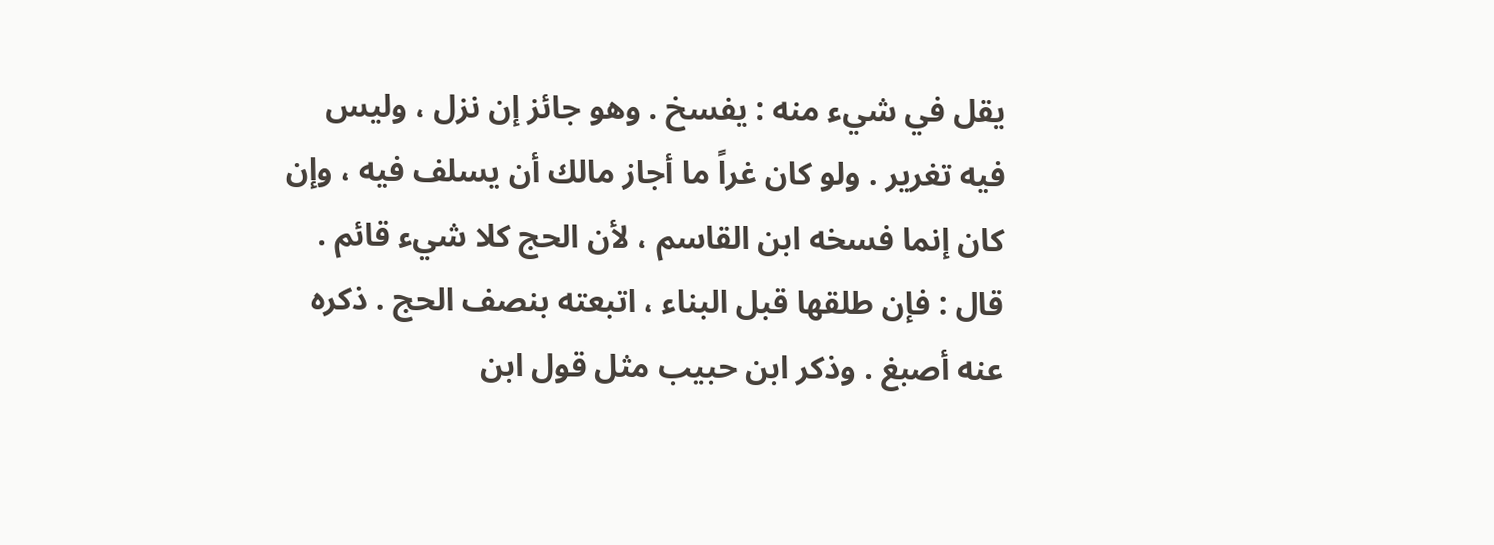يقل في شيء منه : يفسخ . وهو جائز إن نزل ، وليس فيه تغرير . ولو كان غراً ما أجاز مالك أن يسلف فيه ، وإن كان إنما فسخه ابن القاسم ، لأن الحج كلا شيء قائم . قال : فإن طلقها قبل البناء ، اتبعته بنصف الحج . ذكره عنه أصبغ . وذكر ابن حبيب مثل قول ابن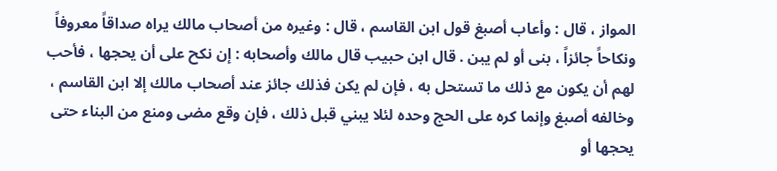المواز ، قال : وأعاب أصبغ قول ابن القاسم ، قال : وغيره من أصحاب مالك يراه صداقاً معروفاً ونكاحاً جائزاً ، بنى أو لم يبن . قال ابن حبيب قال مالك وأصحابه : إن نكح على أن يحجها ، فأحب لهم أن يكون مع ذلك ما تستحل به ، فإن لم يكن فذلك جائز عند أصحاب مالك إلا ابن القاسم ، وخالفه أصبغ وإنما كره على الحج وحده لئلا يبني قبل ذلك ، فإن وقع مضى ومنع من البناء حتى يحجها أو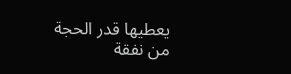يعطيها قدر الحجة من نفقة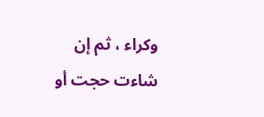وكراء ، ثم إن شاءت حجت أو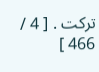تركت . [ 4 / 466 ]